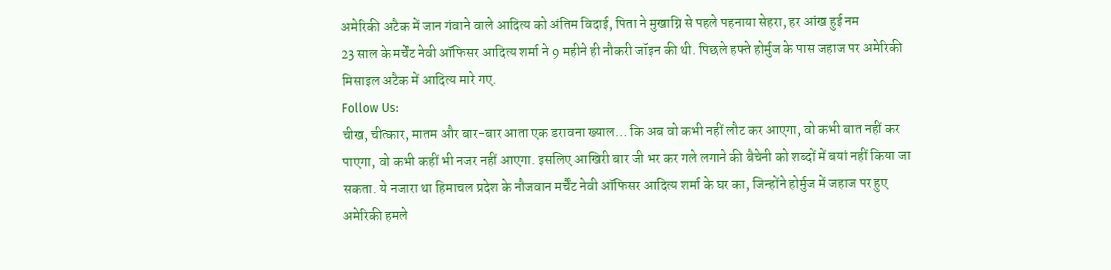अमेरिकी अटैक में जान गंवाने वाले आदित्य को अंतिम विदाई, पिता ने मुखाग्नि से पहले पहनाया सेहरा, हर आंख हुई नम
23 साल के मर्चेंट नेवी ऑफिसर आदित्य शर्मा ने 9 महीने ही नौकरी जॉइन की थी. पिछले हफ्ते होर्मुज के पास जहाज पर अमेरिकी मिसाइल अटैक में आदित्य मारे गए.
Follow Us:
चीख, चीत्कार, मातम और बार-बार आता एक डरावना ख्याल… कि अब वो कभी नहीं लौट कर आएगा, वो कभी बात नहीं कर पाएगा, वो कभी कहीं भी नजर नहीं आएगा. इसलिए आखिरी बार जी भर कर गले लगाने की बैचेनी को शब्दों में बयां नहीं किया जा सकता. ये नजारा था हिमाचल प्रदेश के नौजवान मर्चैंट नेवी ऑफिसर आदित्य शर्मा के घर का, जिन्होंने होर्मुज में जहाज पर हुए अमेरिकी हमले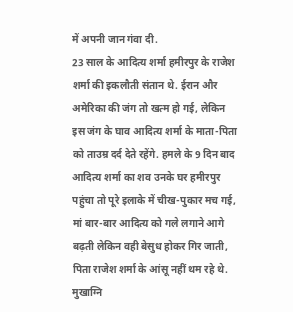में अपनी जान गंवा दी.
23 साल के आदित्य शर्मा हमीरपुर के राजेश शर्मा की इकलौती संतान थे. ईरान और अमेरिका की जंग तो खत्म हो गई, लेकिन इस जंग के घाव आदित्य शर्मा के माता-पिता को ताउम्र दर्द देते रहेंगे. हमले के 9 दिन बाद आदित्य शर्मा का शव उनके घर हमीरपुर पहुंचा तो पूरे इलाके में चीख-पुकार मच गई, मां बार-बार आदित्य को गले लगाने आगे बढ़ती लेकिन वही बेसुध होकर गिर जाती, पिता राजेश शर्मा के आंसू नहीं थम रहे थे.
मुखाग्नि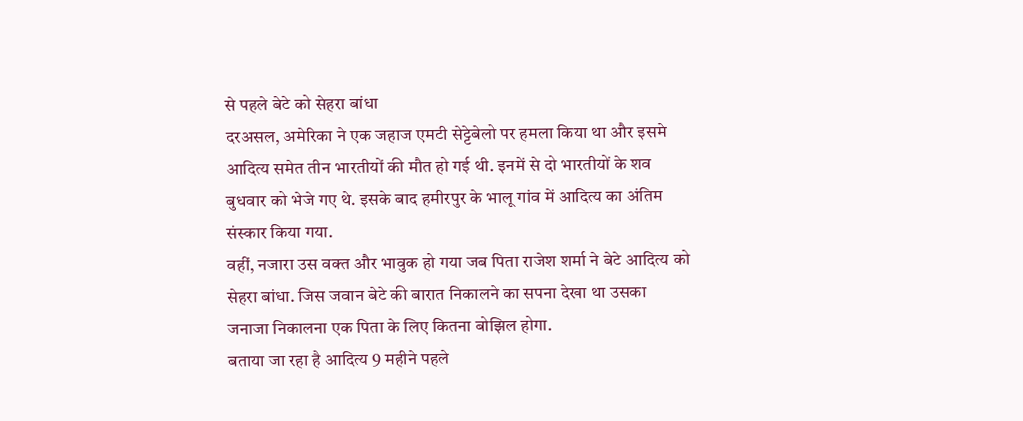से पहले बेटे को सेहरा बांधा
दरअसल, अमेरिका ने एक जहाज एमटी सेट्टेबेलो पर हमला किया था और इसमे आदित्य समेत तीन भारतीयों की मौत हो गई थी. इनमें से दो भारतीयों के शव बुधवार को भेजे गए थे. इसके बाद हमीरपुर के भालू गांव में आदित्य का अंतिम संस्कार किया गया.
वहीं, नजारा उस वक्त और भावुक हो गया जब पिता राजेश शर्मा ने बेटे आदित्य को सेहरा बांधा. जिस जवान बेटे की बारात निकालने का सपना देखा था उसका जनाजा निकालना एक पिता के लिए कितना बोझिल होगा.
बताया जा रहा है आदित्य 9 महीने पहले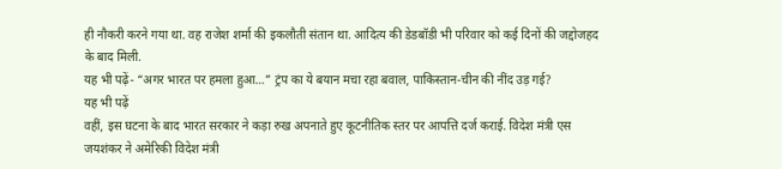ही नौकरी करने गया था. वह राजेश शर्मा की इकलौती संतान था. आदित्य की डेडबॉडी भी परिवार को कई दिनों की जद्दोजहद के बाद मिली.
यह भी पढ़ें- “अगर भारत पर हमला हुआ…” ट्रंप का ये बयान मचा रहा बवाल, पाकिस्तान-चीन की नींद उड़ गई?
यह भी पढ़ें
वहीं, इस घटना के बाद भारत सरकार ने कड़ा रुख अपनाते हुए कूटनीतिक स्तर पर आपत्ति दर्ज कराई. विदेश मंत्री एस जयशंकर ने अमेरिकी विदेश मंत्री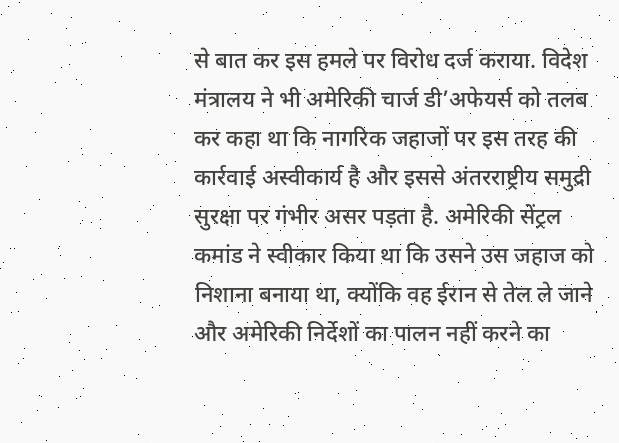से बात कर इस हमले पर विरोध दर्ज कराया. विदेश मंत्रालय ने भी अमेरिकी चार्ज डी’अफेयर्स को तलब कर कहा था कि नागरिक जहाजों पर इस तरह की कार्रवाई अस्वीकार्य है और इससे अंतरराष्ट्रीय समुद्री सुरक्षा पर गंभीर असर पड़ता है. अमेरिकी सेंट्रल कमांड ने स्वीकार किया था कि उसने उस जहाज को निशाना बनाया था, क्योंकि वह ईरान से तेल ले जाने और अमेरिकी निर्देशों का पालन नहीं करने का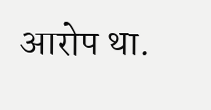आरोप था.